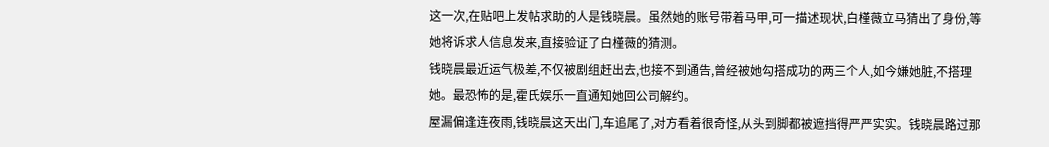这一次,在贴吧上发帖求助的人是钱晓晨。虽然她的账号带着马甲,可一描述现状,白槿薇立马猜出了身份,等她将诉求人信息发来,直接验证了白槿薇的猜测。
钱晓晨最近运气极差,不仅被剧组赶出去,也接不到通告,曾经被她勾搭成功的两三个人,如今嫌她脏,不搭理她。最恐怖的是,霍氏娱乐一直通知她回公司解约。
屋漏偏逢连夜雨,钱晓晨这天出门,车追尾了,对方看着很奇怪,从头到脚都被遮挡得严严实实。钱晓晨路过那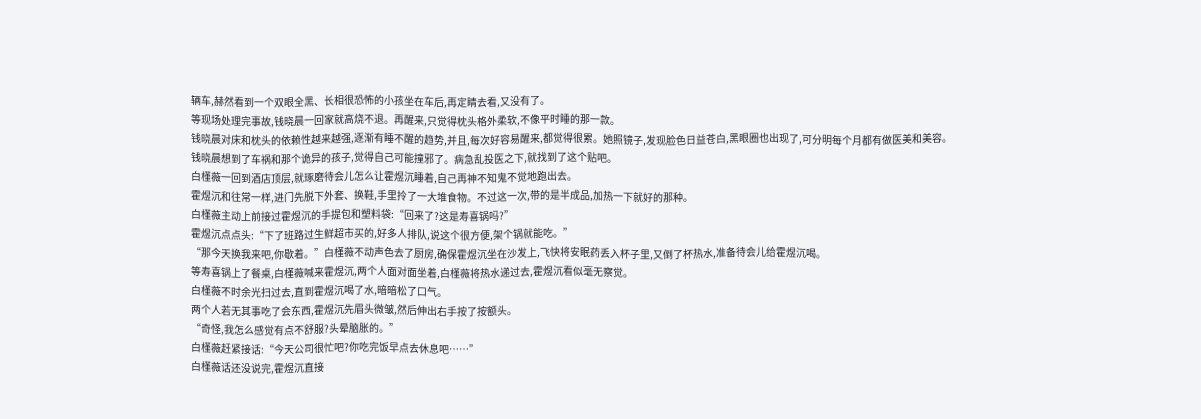辆车,赫然看到一个双眼全黑、长相很恐怖的小孩坐在车后,再定睛去看,又没有了。
等现场处理完事故,钱晓晨一回家就高烧不退。再醒来,只觉得枕头格外柔软,不像平时睡的那一款。
钱晓晨对床和枕头的依赖性越来越强,逐渐有睡不醒的趋势,并且,每次好容易醒来,都觉得很累。她照镜子,发现脸色日益苍白,黑眼圈也出现了,可分明每个月都有做医美和美容。
钱晓晨想到了车祸和那个诡异的孩子,觉得自己可能撞邪了。病急乱投医之下,就找到了这个贴吧。
白槿薇一回到酒店顶层,就琢磨待会儿怎么让霍煜沉睡着,自己再神不知鬼不觉地跑出去。
霍煜沉和往常一样,进门先脱下外套、换鞋,手里拎了一大堆食物。不过这一次,带的是半成品,加热一下就好的那种。
白槿薇主动上前接过霍煜沉的手提包和塑料袋:“回来了?这是寿喜锅吗?”
霍煜沉点点头:“下了班路过生鲜超市买的,好多人排队,说这个很方便,架个锅就能吃。”
“那今天换我来吧,你歇着。”白槿薇不动声色去了厨房,确保霍煜沉坐在沙发上,飞快将安眠药丢入杯子里,又倒了杯热水,准备待会儿给霍煜沉喝。
等寿喜锅上了餐桌,白槿薇喊来霍煜沉,两个人面对面坐着,白槿薇将热水递过去,霍煜沉看似毫无察觉。
白槿薇不时余光扫过去,直到霍煜沉喝了水,暗暗松了口气。
两个人若无其事吃了会东西,霍煜沉先眉头微皱,然后伸出右手按了按额头。
“奇怪,我怎么感觉有点不舒服?头晕脑胀的。”
白槿薇赶紧接话:“今天公司很忙吧?你吃完饭早点去休息吧……”
白槿薇话还没说完,霍煜沉直接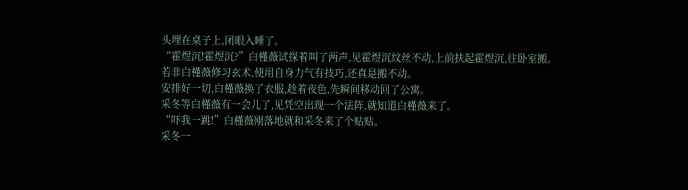头埋在桌子上,闭眼入睡了。
“霍煜沉!霍煜沉?”白槿薇试探着叫了两声,见霍煜沉纹丝不动,上前扶起霍煜沉,往卧室搬。
若非白槿薇修习玄术,使用自身力气有技巧,还真是搬不动。
安排好一切,白槿薇换了衣服,趁着夜色,先瞬间移动回了公寓。
采冬等白槿薇有一会儿了,见凭空出现一个法阵,就知道白槿薇来了。
“吓我一跳!”白槿薇刚落地就和采冬来了个贴贴。
采冬一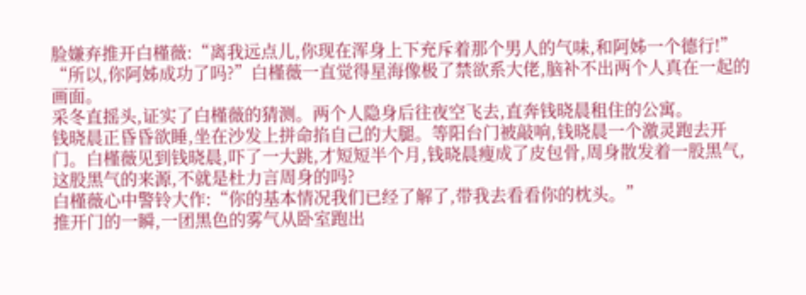脸嫌弃推开白槿薇:“离我远点儿,你现在浑身上下充斥着那个男人的气味,和阿姊一个德行!”
“所以,你阿姊成功了吗?”白槿薇一直觉得星海像极了禁欲系大佬,脑补不出两个人真在一起的画面。
采冬直摇头,证实了白槿薇的猜测。两个人隐身后往夜空飞去,直奔钱晓晨租住的公寓。
钱晓晨正昏昏欲睡,坐在沙发上拼命掐自己的大腿。等阳台门被敲响,钱晓晨一个激灵跑去开门。白槿薇见到钱晓晨,吓了一大跳,才短短半个月,钱晓晨瘦成了皮包骨,周身散发着一股黑气,这股黑气的来源,不就是杜力言周身的吗?
白槿薇心中警铃大作:“你的基本情况我们已经了解了,带我去看看你的枕头。”
推开门的一瞬,一团黑色的雾气从卧室跑出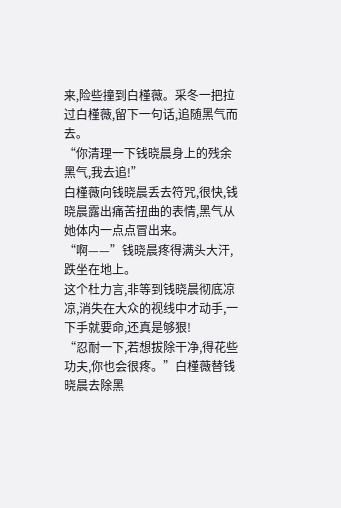来,险些撞到白槿薇。采冬一把拉过白槿薇,留下一句话,追随黑气而去。
“你清理一下钱晓晨身上的残余黑气,我去追!”
白槿薇向钱晓晨丢去符咒,很快,钱晓晨露出痛苦扭曲的表情,黑气从她体内一点点冒出来。
“啊——”钱晓晨疼得满头大汗,跌坐在地上。
这个杜力言,非等到钱晓晨彻底凉凉,消失在大众的视线中才动手,一下手就要命,还真是够狠!
“忍耐一下,若想拔除干净,得花些功夫,你也会很疼。”白槿薇替钱晓晨去除黑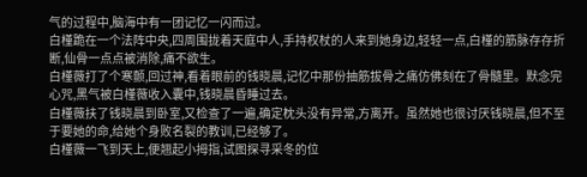气的过程中,脑海中有一团记忆一闪而过。
白槿跪在一个法阵中央,四周围拢着天庭中人,手持权杖的人来到她身边,轻轻一点,白槿的筋脉存存折断,仙骨一点点被消除,痛不欲生。
白槿薇打了个寒颤,回过神,看着眼前的钱晓晨,记忆中那份抽筋拔骨之痛仿佛刻在了骨髓里。默念完心咒,黑气被白槿薇收入囊中,钱晓晨昏睡过去。
白槿薇扶了钱晓晨到卧室,又检查了一遍,确定枕头没有异常,方离开。虽然她也很讨厌钱晓晨,但不至于要她的命,给她个身败名裂的教训,已经够了。
白槿薇一飞到天上,便翘起小拇指,试图探寻采冬的位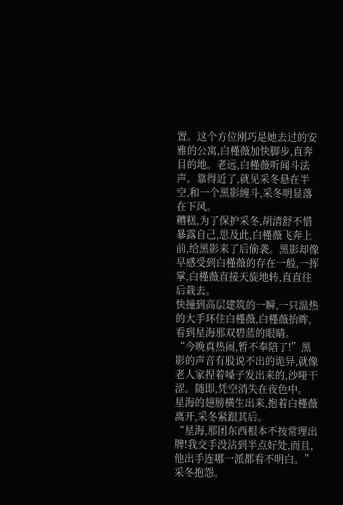置。这个方位刚巧是她去过的安雅的公寓,白槿薇加快脚步,直奔目的地。老远,白槿薇听闻斗法声。靠得近了,就见采冬悬在半空,和一个黑影缠斗,采冬明显落在下风。
糟糕,为了保护采冬,胡清舒不惜暴露自己,思及此,白槿薇飞奔上前,给黑影来了后偷袭。黑影却像早感受到白槿薇的存在一般,一挥掌,白槿薇直接天旋地转,直直往后栽去。
快撞到高层建筑的一瞬,一只温热的大手环住白槿薇,白槿薇抬眸,看到星海那双碧蓝的眼睛。
“今晚真热闹,暂不奉陪了!”黑影的声音有股说不出的诡异,就像老人家捏着嗓子发出来的,沙哑干涩。随即,凭空消失在夜色中。
星海的翅膀横生出来,抱着白槿薇离开,采冬紧跟其后。
“星海,那团东西根本不按常理出牌!我交手没沾到半点好处,而且,他出手连哪一派都看不明白。”采冬抱怨。